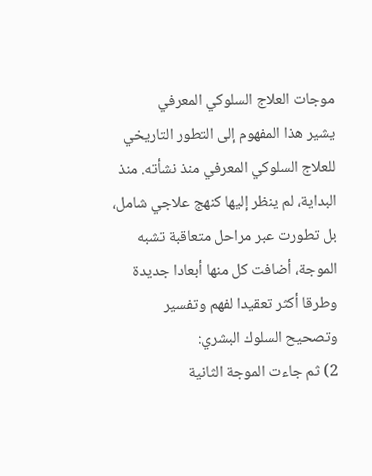موجات العلاج السلوكي المعرفي
يشير هذا المفهوم إلى التطور التاريخي للعلاج السلوكي المعرفي منذ نشأته. منذ البداية، لم ينظر إليها كنهج علاجي شامل، بل تطورت عبر مراحل متعاقبة تشبه الموجة، أضافت كل منها أبعادا جديدة وطرقا أكثر تعقيدا لفهم وتفسير وتصحيح السلوك البشري:
2) ثم جاءت الموجة الثانية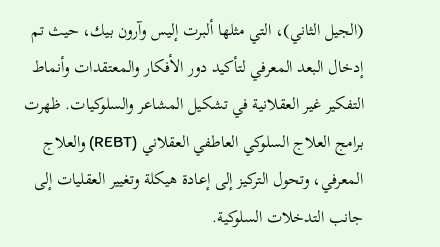(الجيل الثاني)، التي مثلها ألبرت إليس وآرون بيك، حيث تم إدخال البعد المعرفي لتأكيد دور الأفكار والمعتقدات وأنماط التفكير غير العقلانية في تشكيل المشاعر والسلوكيات. ظهرت برامج العلاج السلوكي العاطفي العقلاني (REBT) والعلاج المعرفي، وتحول التركيز إلى إعادة هيكلة وتغيير العقليات إلى جانب التدخلات السلوكية.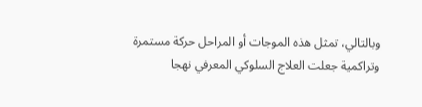وبالتالي، تمثل هذه الموجات أو المراحل حركة مستمرة وتراكمية جعلت العلاج السلوكي المعرفي نهجا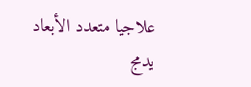علاجيا متعدد الأبعاد يدمج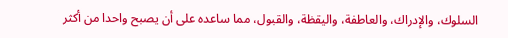السلوك، والإدراك، والعاطفة، واليقظة، والقبول، مما ساعده على أن يصبح واحدا من أكثر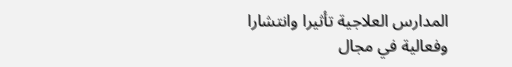المدارس العلاجية تأثيرا وانتشارا وفعالية في مجال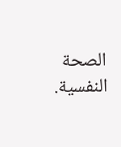الصحة النفسية.